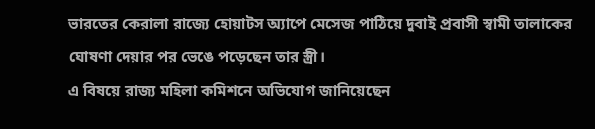ভারতের কেরালা রাজ্যে হোয়াটস অ্যাপে মেসেজ পাঠিয়ে দুবাই প্রবাসী স্বামী তালাকের ঘোষণা দেয়ার পর ভেঙে পড়েছেন তার স্ত্রী।
এ বিষয়ে রাজ্য মহিলা কমিশনে অভিযোগ জানিয়েছেন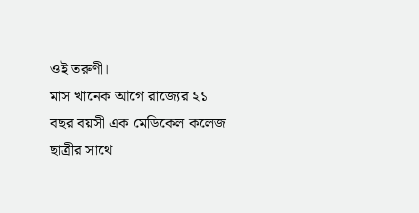ওই তরুণী।
মাস খানেক আগে রাজ্যের ২১ বছর বয়সী এক মেডিকেল কলেজ ছাত্রীর সাথে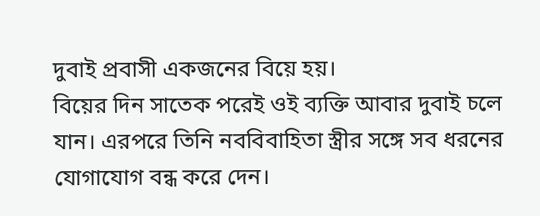দুবাই প্রবাসী একজনের বিয়ে হয়।
বিয়ের দিন সাতেক পরেই ওই ব্যক্তি আবার দুবাই চলে যান। এরপরে তিনি নববিবাহিতা স্ত্রীর সঙ্গে সব ধরনের যোগাযোগ বন্ধ করে দেন।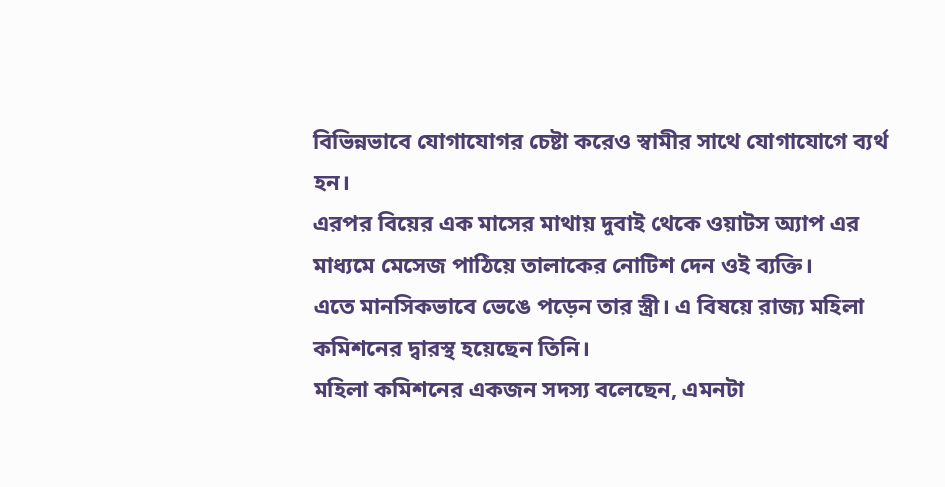বিভিন্নভাবে যোগাযোগর চেষ্টা করেও স্বামীর সাথে যোগাযোগে ব্যর্থ হন।
এরপর বিয়ের এক মাসের মাথায় দুবাই থেকে ওয়াটস অ্যাপ এর মাধ্যমে মেসেজ পাঠিয়ে তালাকের নোটিশ দেন ওই ব্যক্তি।
এতে মানসিকভাবে ভেঙে পড়েন তার স্ত্রী। এ বিষয়ে রাজ্য মহিলা কমিশনের দ্বারস্থ হয়েছেন তিনি।
মহিলা কমিশনের একজন সদস্য বলেছেন, এমনটা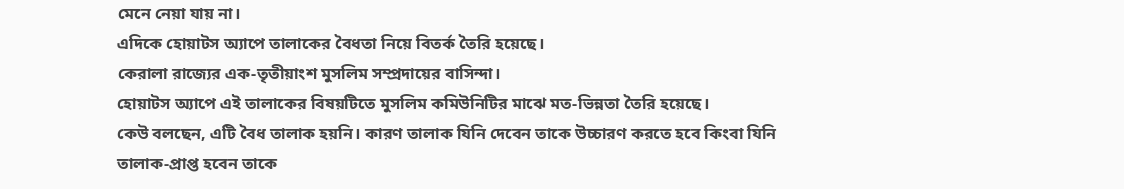মেনে নেয়া যায় না।
এদিকে হোয়াটস অ্যাপে তালাকের বৈধতা নিয়ে বিতর্ক তৈরি হয়েছে।
কেরালা রাজ্যের এক-তৃতীয়াংশ মুসলিম সম্প্রদায়ের বাসিন্দা।
হোয়াটস অ্যাপে এই তালাকের বিষয়টিতে মুসলিম কমিউনিটির মাঝে মত-ভিন্নতা তৈরি হয়েছে।
কেউ বলছেন, এটি বৈধ তালাক হয়নি। কারণ তালাক যিনি দেবেন তাকে উচ্চারণ করতে হবে কিংবা যিনি তালাক-প্রাপ্ত হবেন তাকে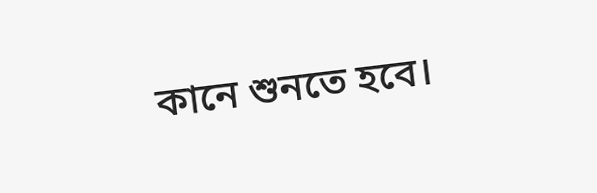কানে শুনতে হবে।